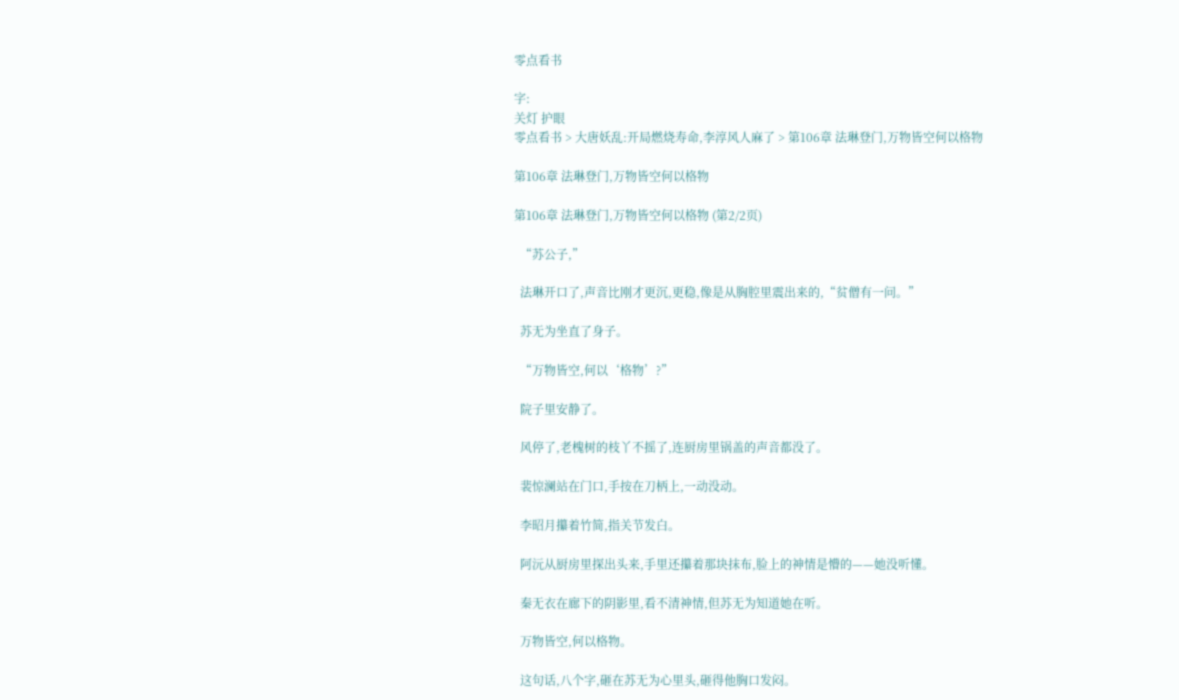零点看书

字:
关灯 护眼
零点看书 > 大唐妖乱:开局燃烧寿命,李淳风人麻了 > 第106章 法琳登门,万物皆空何以格物

第106章 法琳登门,万物皆空何以格物

第106章 法琳登门,万物皆空何以格物 (第2/2页)

  “苏公子,”

  法琳开口了,声音比刚才更沉,更稳,像是从胸腔里震出来的,“贫僧有一问。”

  苏无为坐直了身子。

  “万物皆空,何以‘格物’?”

  院子里安静了。

  风停了,老槐树的枝丫不摇了,连厨房里锅盖的声音都没了。

  裴惊澜站在门口,手按在刀柄上,一动没动。

  李昭月攥着竹简,指关节发白。

  阿沅从厨房里探出头来,手里还攥着那块抹布,脸上的神情是懵的——她没听懂。

  秦无衣在廊下的阴影里,看不清神情,但苏无为知道她在听。

  万物皆空,何以格物。

  这句话,八个字,砸在苏无为心里头,砸得他胸口发闷。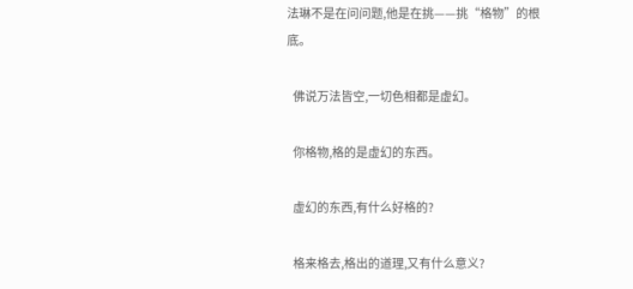法琳不是在问问题,他是在挑——挑“格物”的根底。

  佛说万法皆空,一切色相都是虚幻。

  你格物,格的是虚幻的东西。

  虚幻的东西,有什么好格的?

  格来格去,格出的道理,又有什么意义?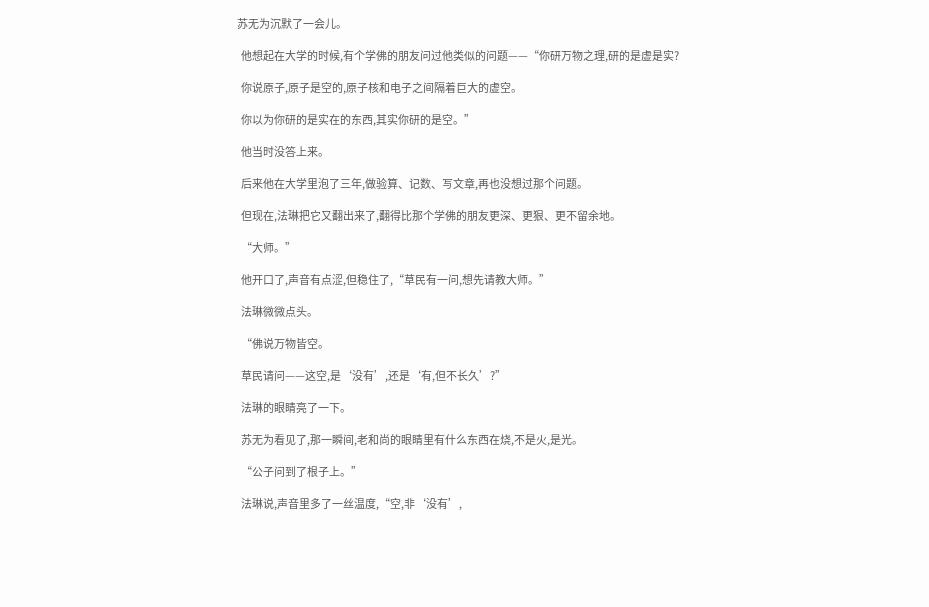苏无为沉默了一会儿。

  他想起在大学的时候,有个学佛的朋友问过他类似的问题——“你研万物之理,研的是虚是实?

  你说原子,原子是空的,原子核和电子之间隔着巨大的虚空。

  你以为你研的是实在的东西,其实你研的是空。”

  他当时没答上来。

  后来他在大学里泡了三年,做验算、记数、写文章,再也没想过那个问题。

  但现在,法琳把它又翻出来了,翻得比那个学佛的朋友更深、更狠、更不留余地。

  “大师。”

  他开口了,声音有点涩,但稳住了,“草民有一问,想先请教大师。”

  法琳微微点头。

  “佛说万物皆空。

  草民请问——这空,是‘没有’,还是‘有,但不长久’?”

  法琳的眼睛亮了一下。

  苏无为看见了,那一瞬间,老和尚的眼睛里有什么东西在烧,不是火,是光。

  “公子问到了根子上。”

  法琳说,声音里多了一丝温度,“空,非‘没有’,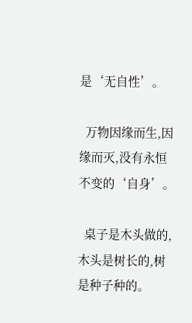是‘无自性’。

  万物因缘而生,因缘而灭,没有永恒不变的‘自身’。

  桌子是木头做的,木头是树长的,树是种子种的。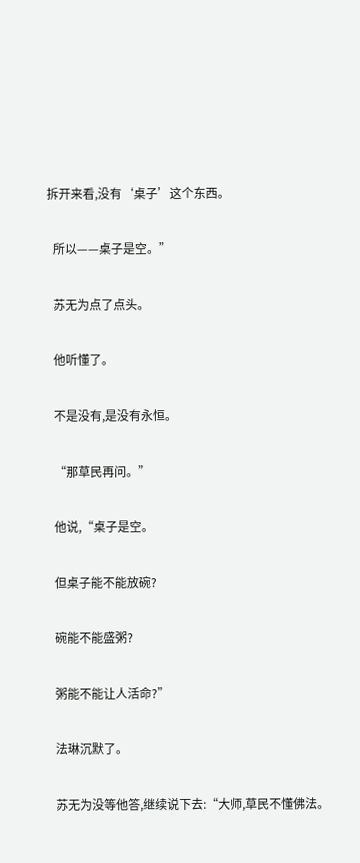拆开来看,没有‘桌子’这个东西。

  所以——桌子是空。”

  苏无为点了点头。

  他听懂了。

  不是没有,是没有永恒。

  “那草民再问。”

  他说,“桌子是空。

  但桌子能不能放碗?

  碗能不能盛粥?

  粥能不能让人活命?”

  法琳沉默了。

  苏无为没等他答,继续说下去:“大师,草民不懂佛法。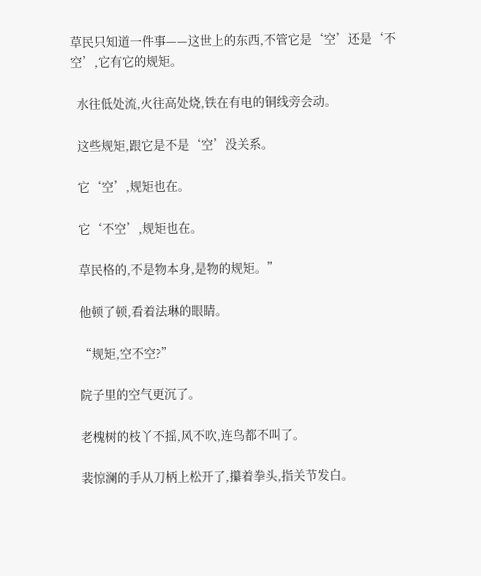草民只知道一件事——这世上的东西,不管它是‘空’还是‘不空’,它有它的规矩。

  水往低处流,火往高处烧,铁在有电的铜线旁会动。

  这些规矩,跟它是不是‘空’没关系。

  它‘空’,规矩也在。

  它‘不空’,规矩也在。

  草民格的,不是物本身,是物的规矩。”

  他顿了顿,看着法琳的眼睛。

  “规矩,空不空?”

  院子里的空气更沉了。

  老槐树的枝丫不摇,风不吹,连鸟都不叫了。

  裴惊澜的手从刀柄上松开了,攥着拳头,指关节发白。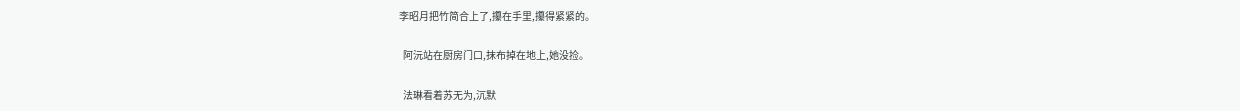李昭月把竹简合上了,攥在手里,攥得紧紧的。

  阿沅站在厨房门口,抹布掉在地上,她没捡。

  法琳看着苏无为,沉默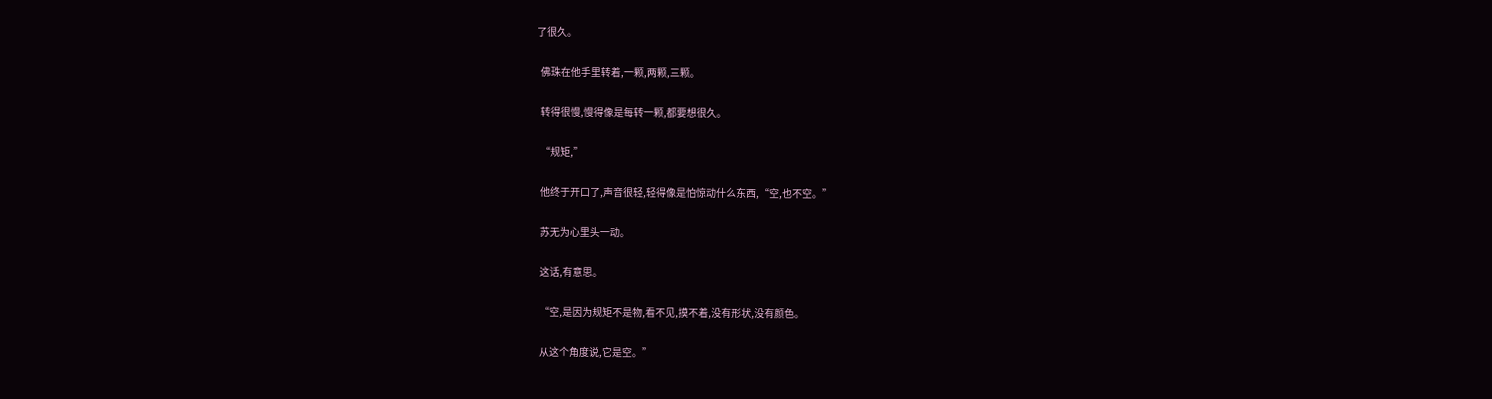了很久。

  佛珠在他手里转着,一颗,两颗,三颗。

  转得很慢,慢得像是每转一颗,都要想很久。

  “规矩,”

  他终于开口了,声音很轻,轻得像是怕惊动什么东西,“空,也不空。”

  苏无为心里头一动。

  这话,有意思。

  “空,是因为规矩不是物,看不见,摸不着,没有形状,没有颜色。

  从这个角度说,它是空。”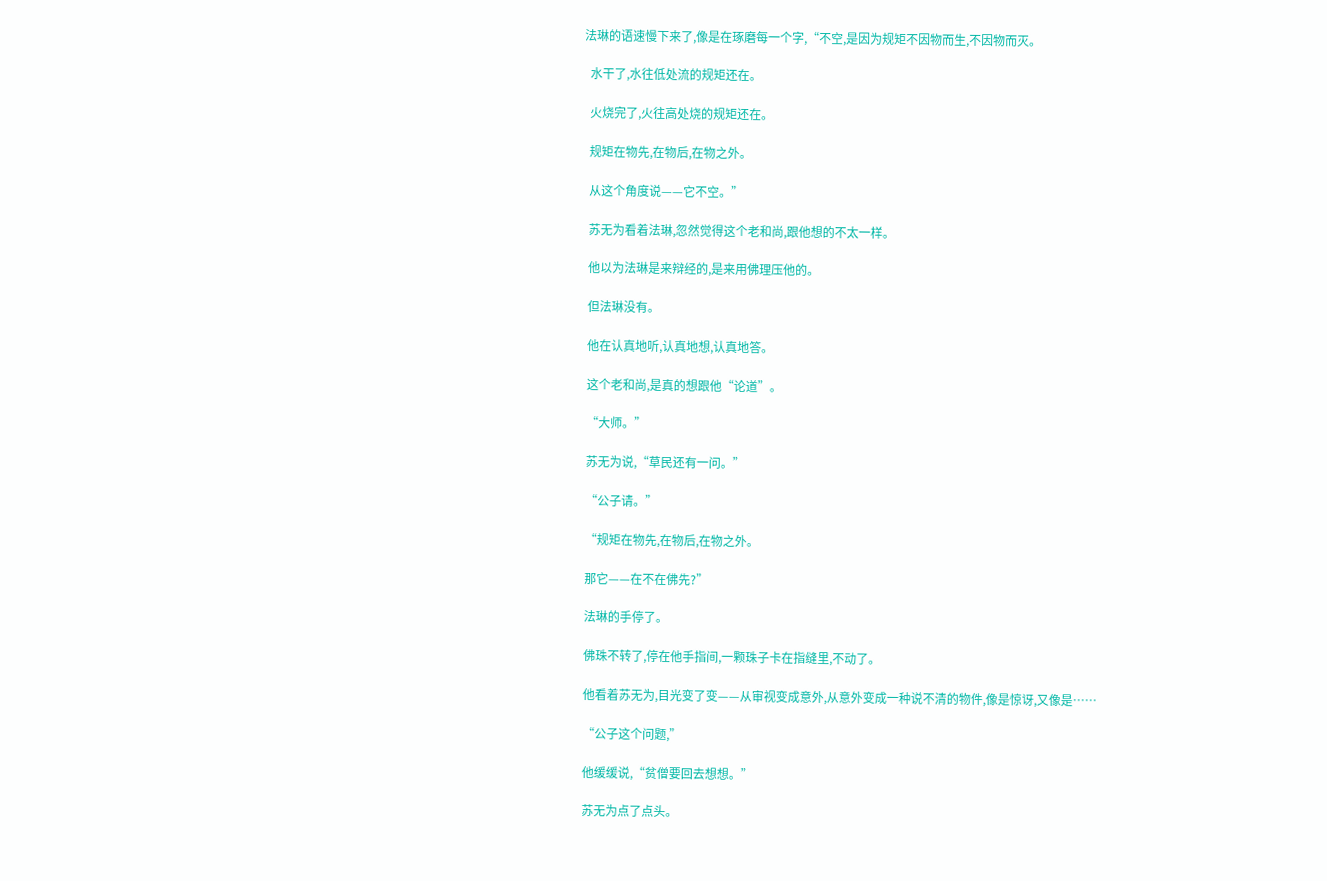法琳的语速慢下来了,像是在琢磨每一个字,“不空,是因为规矩不因物而生,不因物而灭。

  水干了,水往低处流的规矩还在。

  火烧完了,火往高处烧的规矩还在。

  规矩在物先,在物后,在物之外。

  从这个角度说——它不空。”

  苏无为看着法琳,忽然觉得这个老和尚,跟他想的不太一样。

  他以为法琳是来辩经的,是来用佛理压他的。

  但法琳没有。

  他在认真地听,认真地想,认真地答。

  这个老和尚,是真的想跟他“论道”。

  “大师。”

  苏无为说,“草民还有一问。”

  “公子请。”

  “规矩在物先,在物后,在物之外。

  那它——在不在佛先?”

  法琳的手停了。

  佛珠不转了,停在他手指间,一颗珠子卡在指缝里,不动了。

  他看着苏无为,目光变了变——从审视变成意外,从意外变成一种说不清的物件,像是惊讶,又像是……

  “公子这个问题,”

  他缓缓说,“贫僧要回去想想。”

  苏无为点了点头。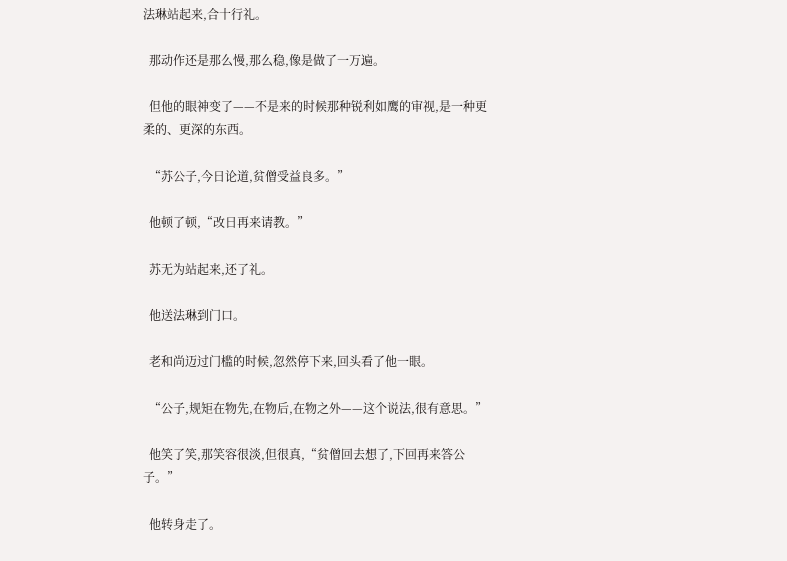法琳站起来,合十行礼。

  那动作还是那么慢,那么稳,像是做了一万遍。

  但他的眼神变了——不是来的时候那种锐利如鹰的审视,是一种更柔的、更深的东西。

  “苏公子,今日论道,贫僧受益良多。”

  他顿了顿,“改日再来请教。”

  苏无为站起来,还了礼。

  他送法琳到门口。

  老和尚迈过门槛的时候,忽然停下来,回头看了他一眼。

  “公子,规矩在物先,在物后,在物之外——这个说法,很有意思。”

  他笑了笑,那笑容很淡,但很真,“贫僧回去想了,下回再来答公子。”

  他转身走了。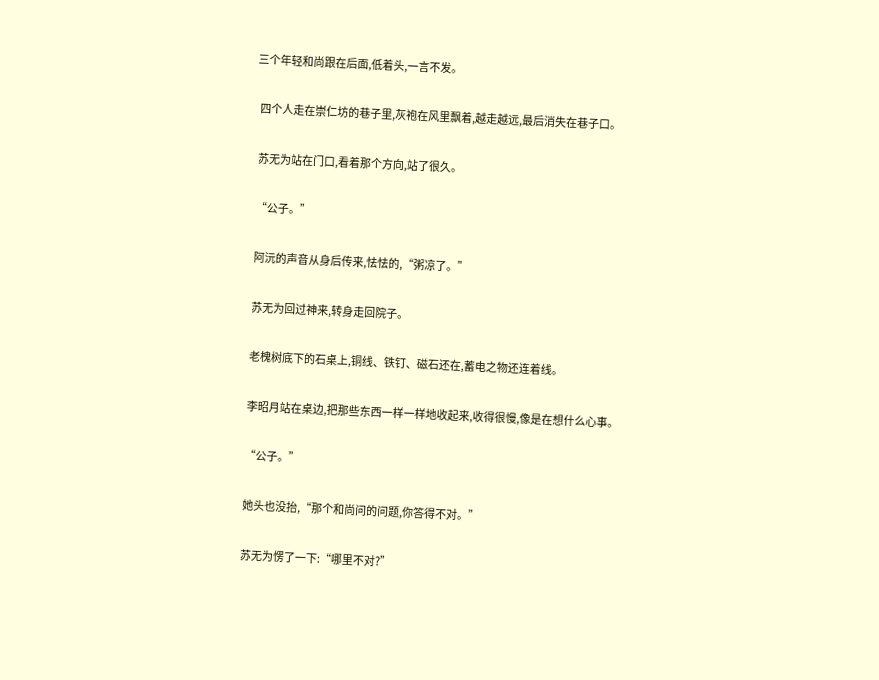三个年轻和尚跟在后面,低着头,一言不发。

  四个人走在崇仁坊的巷子里,灰袍在风里飘着,越走越远,最后消失在巷子口。

  苏无为站在门口,看着那个方向,站了很久。

  “公子。”

  阿沅的声音从身后传来,怯怯的,“粥凉了。”

  苏无为回过神来,转身走回院子。

  老槐树底下的石桌上,铜线、铁钉、磁石还在,蓄电之物还连着线。

  李昭月站在桌边,把那些东西一样一样地收起来,收得很慢,像是在想什么心事。

  “公子。”

  她头也没抬,“那个和尚问的问题,你答得不对。”

  苏无为愣了一下:“哪里不对?”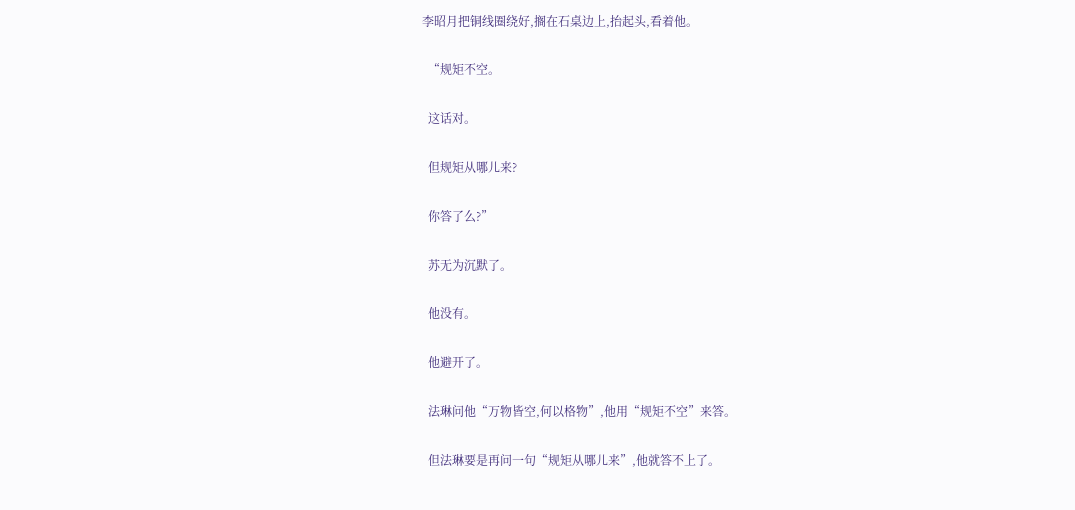李昭月把铜线圈绕好,搁在石桌边上,抬起头,看着他。

  “规矩不空。

  这话对。

  但规矩从哪儿来?

  你答了么?”

  苏无为沉默了。

  他没有。

  他避开了。

  法琳问他“万物皆空,何以格物”,他用“规矩不空”来答。

  但法琳要是再问一句“规矩从哪儿来”,他就答不上了。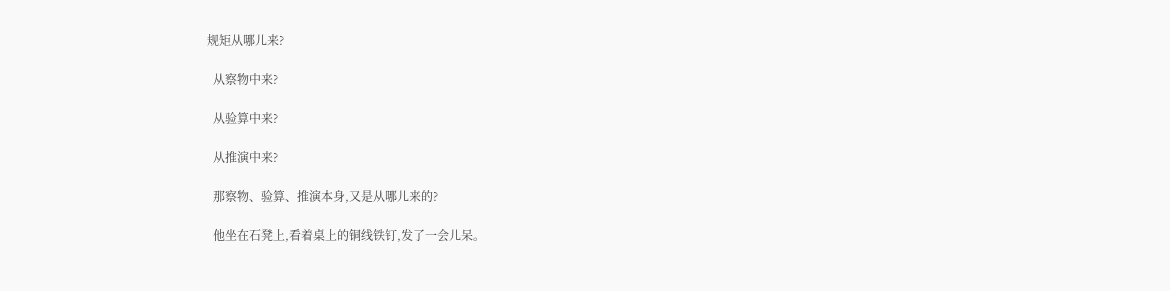规矩从哪儿来?

  从察物中来?

  从验算中来?

  从推演中来?

  那察物、验算、推演本身,又是从哪儿来的?

  他坐在石凳上,看着桌上的铜线铁钉,发了一会儿呆。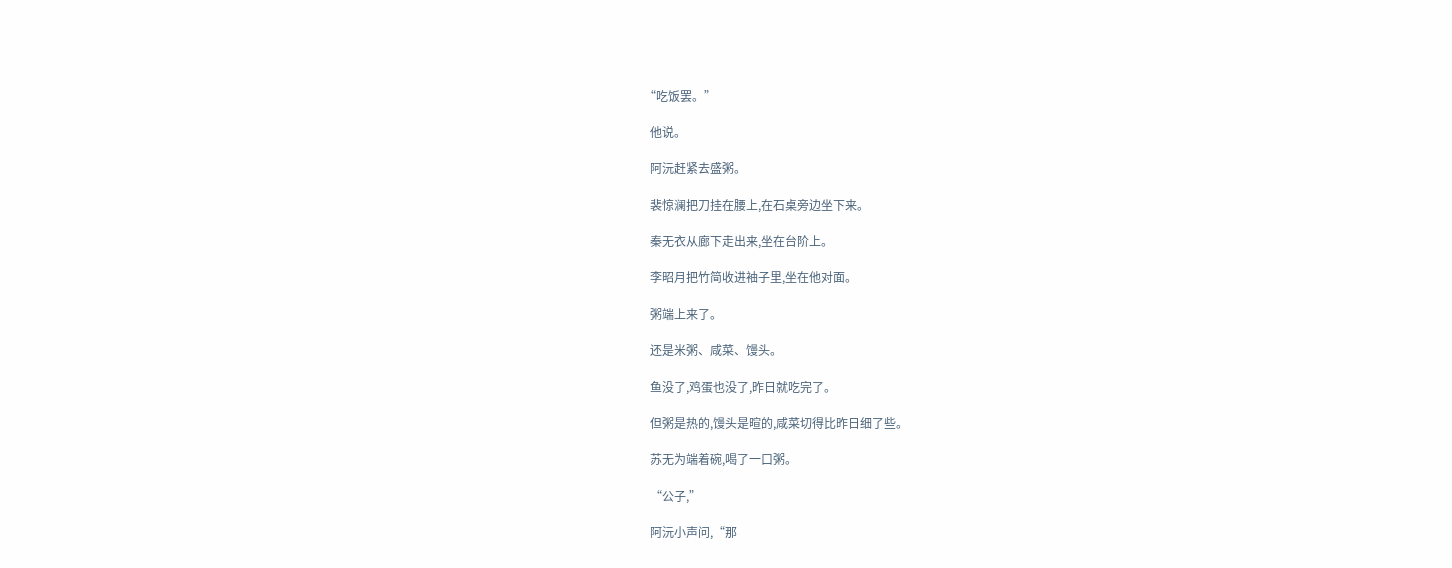“吃饭罢。”

  他说。

  阿沅赶紧去盛粥。

  裴惊澜把刀挂在腰上,在石桌旁边坐下来。

  秦无衣从廊下走出来,坐在台阶上。

  李昭月把竹简收进袖子里,坐在他对面。

  粥端上来了。

  还是米粥、咸菜、馒头。

  鱼没了,鸡蛋也没了,昨日就吃完了。

  但粥是热的,馒头是暄的,咸菜切得比昨日细了些。

  苏无为端着碗,喝了一口粥。

  “公子,”

  阿沅小声问,“那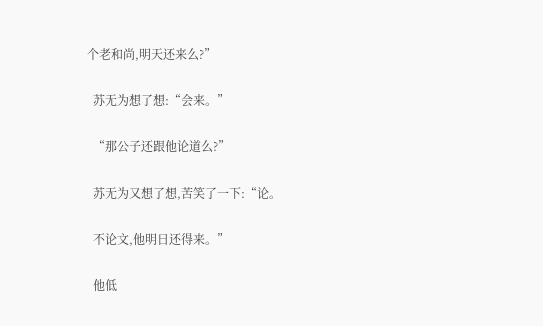个老和尚,明天还来么?”

  苏无为想了想:“会来。”

  “那公子还跟他论道么?”

  苏无为又想了想,苦笑了一下:“论。

  不论文,他明日还得来。”

  他低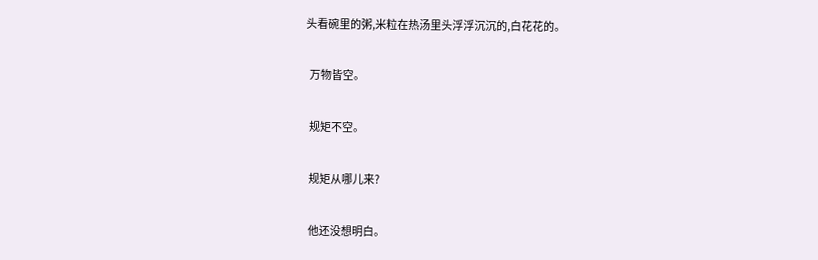头看碗里的粥,米粒在热汤里头浮浮沉沉的,白花花的。

  万物皆空。

  规矩不空。

  规矩从哪儿来?

  他还没想明白。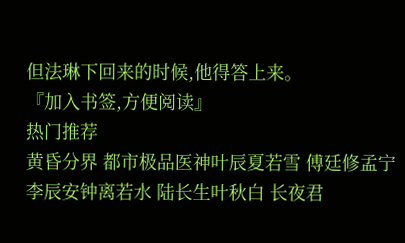但法琳下回来的时候,他得答上来。
『加入书签,方便阅读』
热门推荐
黄昏分界 都市极品医神叶辰夏若雪 傅廷修孟宁 李辰安钟离若水 陆长生叶秋白 长夜君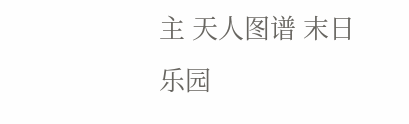主 天人图谱 末日乐园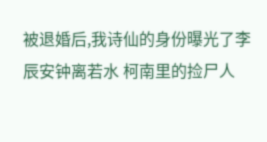被退婚后,我诗仙的身份曝光了李辰安钟离若水 柯南里的捡尸人